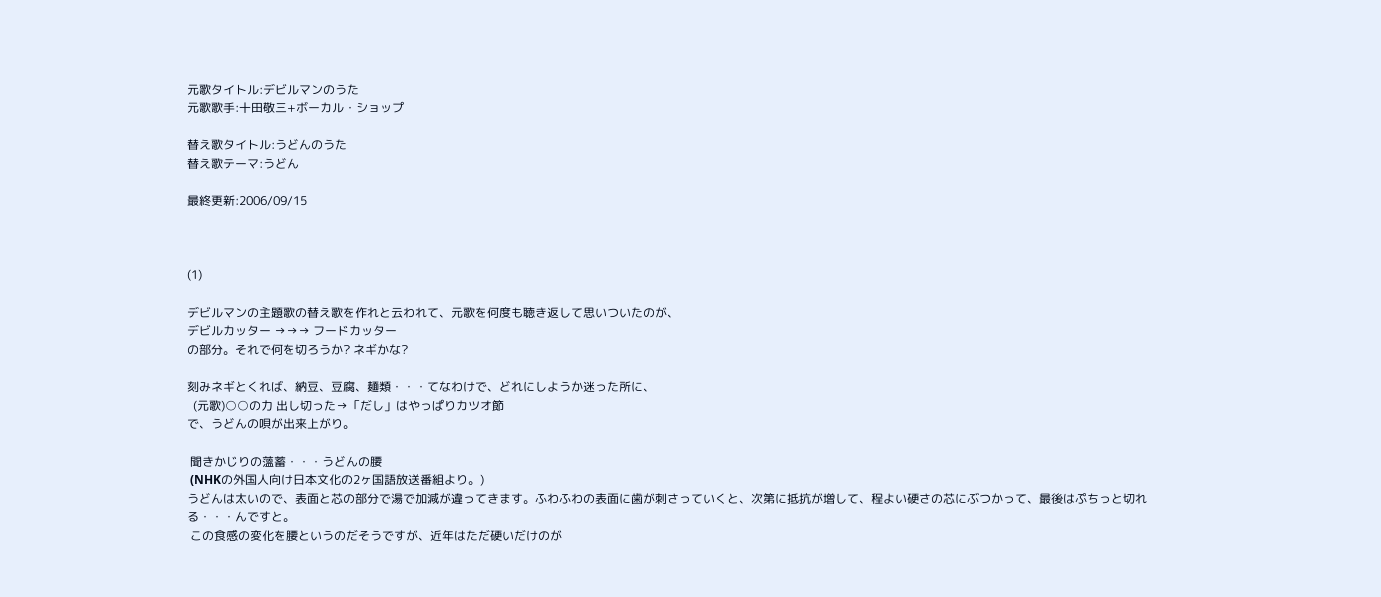元歌タイトル:デビルマンのうた
元歌歌手:十田敬三+ボーカル・ショップ

替え歌タイトル:うどんのうた
替え歌テーマ:うどん

最終更新:2006/09/15



(1)

デビルマンの主題歌の替え歌を作れと云われて、元歌を何度も聴き返して思いついたのが、
デビルカッター →→→ フードカッター
の部分。それで何を切ろうか? ネギかな?

刻みネギとくれば、納豆、豆腐、麺類・・・てなわけで、どれにしようか迷った所に、
  (元歌)○○の力 出し切った→「だし」はやっぱりカツオ節
で、うどんの唄が出来上がり。

 聞きかじりの薀蓄・・・うどんの腰
 (NHKの外国人向け日本文化の2ヶ国語放送番組より。)
うどんは太いので、表面と芯の部分で湯で加減が違ってきます。ふわふわの表面に歯が刺さっていくと、次第に抵抗が増して、程よい硬さの芯にぶつかって、最後はぷちっと切れる・・・んですと。
 この食感の変化を腰というのだそうですが、近年はただ硬いだけのが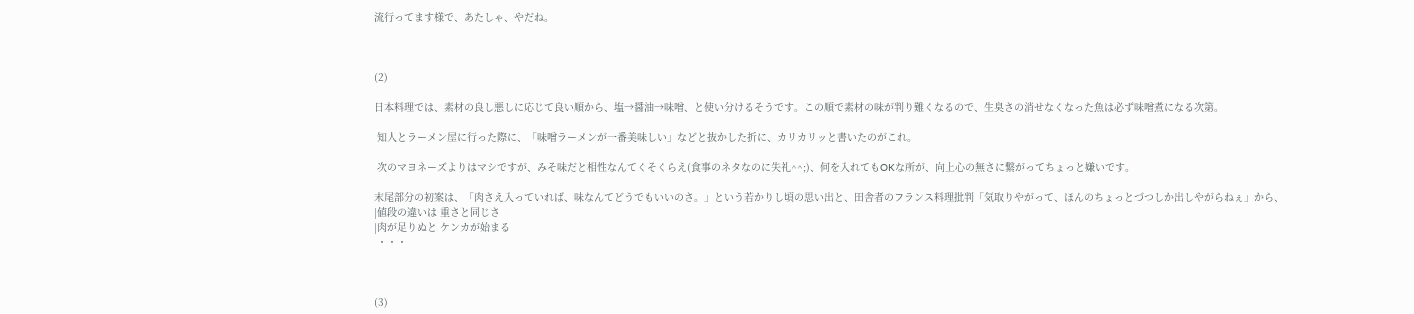流行ってます様で、あたしゃ、やだね。



(2)

日本料理では、素材の良し悪しに応じて良い順から、塩→醤油→味噌、と使い分けるそうです。この順で素材の味が判り難くなるので、生臭さの消せなくなった魚は必ず味噌煮になる次第。

 知人とラーメン屋に行った際に、「味噌ラーメンが一番美味しい」などと抜かした折に、カリカリッと書いたのがこれ。

 次のマヨネーズよりはマシですが、みそ味だと相性なんてくそくらえ(食事のネタなのに失礼^^;)、何を入れてもOKな所が、向上心の無さに繋がってちょっと嫌いです。

末尾部分の初案は、「肉さえ入っていれば、味なんてどうでもいいのさ。」という若かりし頃の思い出と、田舎者のフランス料理批判「気取りやがって、ほんのちょっとづつしか出しやがらねぇ」から、
|値段の違いは 重さと同じさ
|肉が足りぬと ケンカが始まる
 ・・・



(3)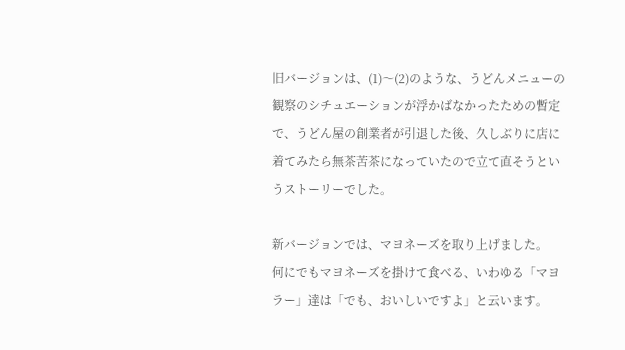旧バージョンは、(1)〜(2)のような、うどんメニューの観察のシチュエーションが浮かばなかったための暫定で、うどん屋の創業者が引退した後、久しぶりに店に着てみたら無茶苦茶になっていたので立て直そうというストーリーでした。

新バージョンでは、マヨネーズを取り上げました。
何にでもマヨネーズを掛けて食べる、いわゆる「マヨラー」達は「でも、おいしいですよ」と云います。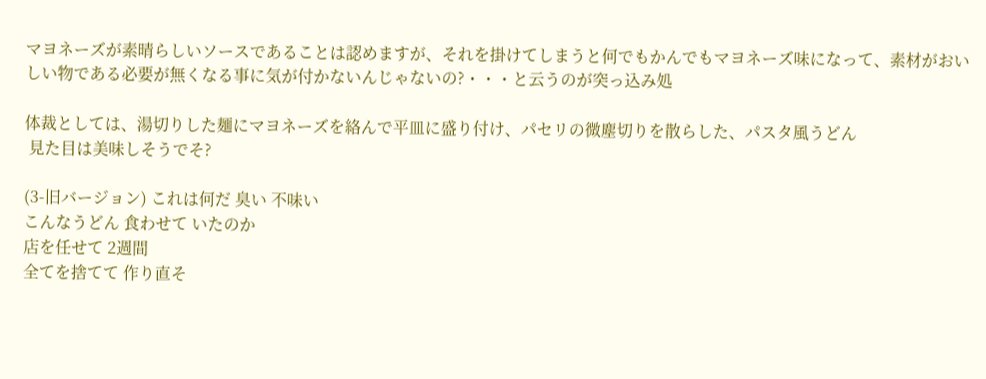マヨネーズが素晴らしいソースであることは認めますが、それを掛けてしまうと何でもかんでもマヨネーズ味になって、素材がおいしい物である必要が無くなる事に気が付かないんじゃないの?・・・と云うのが突っ込み処

体裁としては、湯切りした麺にマヨネーズを絡んで平皿に盛り付け、パセリの微塵切りを散らした、パスタ風うどん
 見た目は美味しそうでそ?

(3-旧バージョン) これは何だ 臭い 不味い
こんなうどん 食わせて いたのか
店を任せて 2週間
全てを捨てて 作り直そ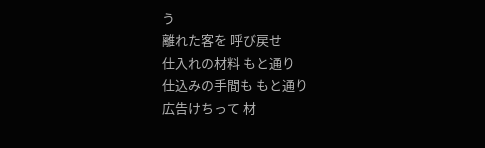う
離れた客を 呼び戻せ
仕入れの材料 もと通り
仕込みの手間も もと通り
広告けちって 材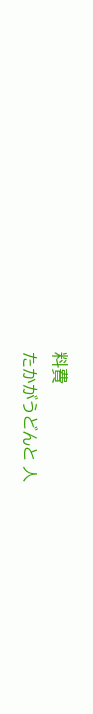料費
たかがうどんと 人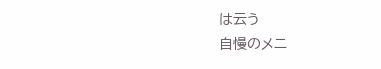は云う
自慢のメニ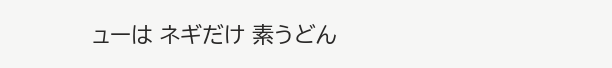ューは ネギだけ 素うどん